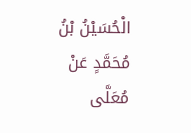الْحُسَيْنُ بْنُ مُحَمَّدٍ عَنْ مُعَلَّى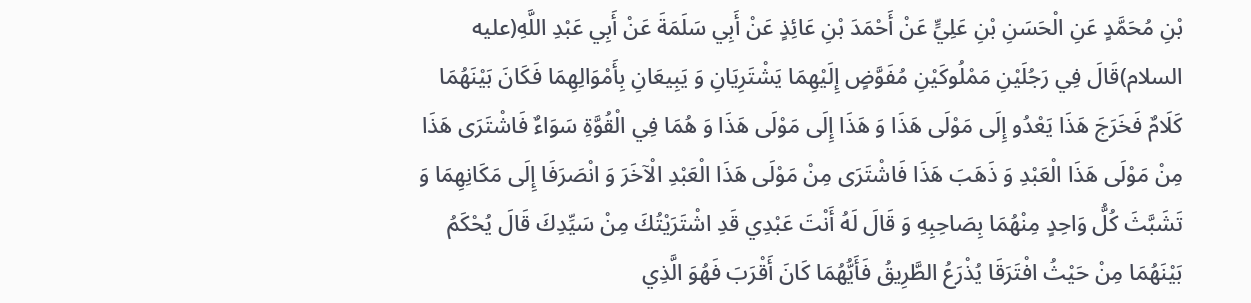بْنِ مُحَمَّدٍ عَنِ الْحَسَنِ بْنِ عَلِيٍّ عَنْ أَحْمَدَ بْنِ عَائِذٍ عَنْ أَبِي سَلَمَةَ عَنْ أَبِي عَبْدِ اللَّهِ(عليه السلام)قَالَ فِي رَجُلَيْنِ مَمْلُوكَيْنِ مُفَوَّضٍ إِلَيْهِمَا يَشْتَرِيَانِ وَ يَبِيعَانِ بِأَمْوَالِهِمَا فَكَانَ بَيْنَهُمَا كَلَامٌ فَخَرَجَ هَذَا يَعْدُو إِلَى مَوْلَى هَذَا وَ هَذَا إِلَى مَوْلَى هَذَا وَ هُمَا فِي الْقُوَّةِ سَوَاءٌ فَاشْتَرَى هَذَا مِنْ مَوْلَى هَذَا الْعَبْدِ وَ ذَهَبَ هَذَا فَاشْتَرَى مِنْ مَوْلَى هَذَا الْعَبْدِ الْآخَرَ وَ انْصَرَفَا إِلَى مَكَانِهِمَا وَ تَشَبَّثَ كُلُّ وَاحِدٍ مِنْهُمَا بِصَاحِبِهِ وَ قَالَ لَهُ أَنْتَ عَبْدِي قَدِ اشْتَرَيْتُكَ مِنْ سَيِّدِكَ قَالَ يُحْكَمُ بَيْنَهُمَا مِنْ حَيْثُ افْتَرَقَا يُذْرَعُ الطَّرِيقُ فَأَيُّهُمَا كَانَ أَقْرَبَ فَهُوَ الَّذِي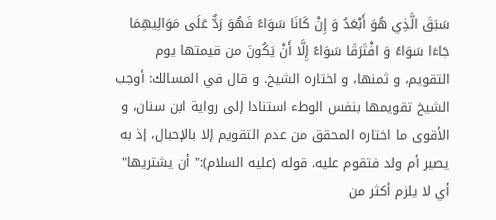سَبَقَ الَّذِي هُوَ أَبْعَدُ وَ إِنْ كَانَا سَوَاءً فَهُوَ رَدٌّ عَلَى مَوَالِيهِمَا جَاءَا سَوَاءً وَ افْتَرَقَا سَوَاءً إِلَّا أَنْ يَكُونَ من قيمتها يوم التقويم، و ثمنها، و اختاره الشيخ. و قال في المسالك: أوجب الشيخ تقويمها بنفس الوطء استنادا إلى رواية ابن سنان، و الأقوى ما اختاره المحقق من عدم التقويم إلا بالإحبال، إذ به يصير أم ولد فتقوم عليه. قوله (عليه السلام):" أن يشتريها" أي لا يلزم أكثر من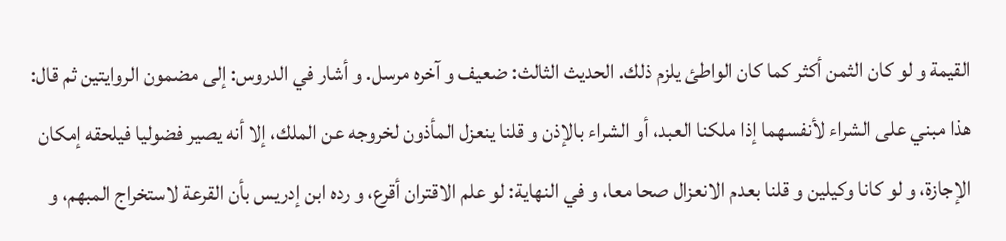القيمة و لو كان الثمن أكثر كما كان الواطئ يلزم ذلك. الحديث الثالث: ضعيف و آخره مرسل. و أشار في الدروس: إلى مضمون الروايتين ثم قال: هذا مبني على الشراء لأنفسهما إذا ملكنا العبد، أو الشراء بالإذن و قلنا ينعزل المأذون لخروجه عن الملك، إلا أنه يصير فضوليا فيلحقه إمكان الإجازة، و لو كانا وكيلين و قلنا بعدم الانعزال صحا معا، و في النهاية: لو علم الاقتران أقرع، و رده ابن إدريس بأن القرعة لاستخراج المبهم، و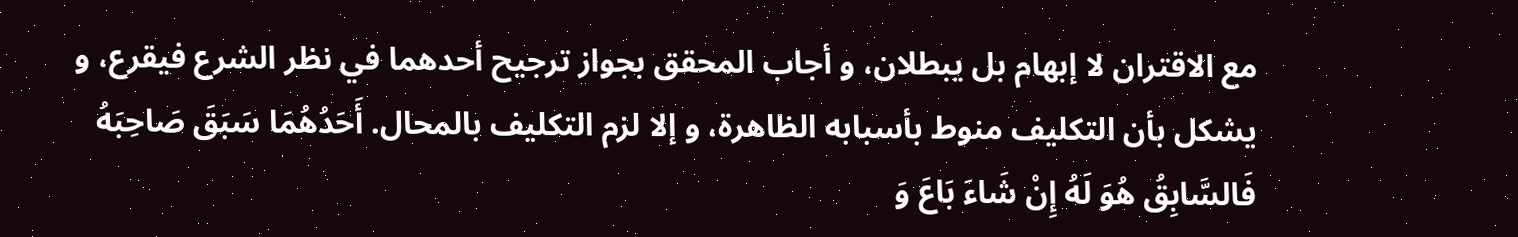مع الاقتران لا إبهام بل يبطلان، و أجاب المحقق بجواز ترجيح أحدهما في نظر الشرع فيقرع، و يشكل بأن التكليف منوط بأسبابه الظاهرة، و إلا لزم التكليف بالمحال. أَحَدُهُمَا سَبَقَ صَاحِبَهُ فَالسَّابِقُ هُوَ لَهُ إِنْ شَاءَ بَاعَ وَ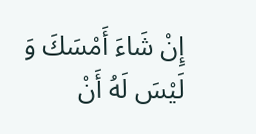إِنْ شَاءَ أَمْسَكَ وَ لَيْسَ لَهُ أَنْ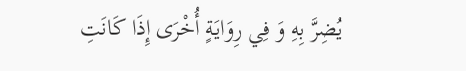يُضِرَّ بِهِ وَ فِي رِوَايَةٍ أُخْرَى إِذَا كَانَتِ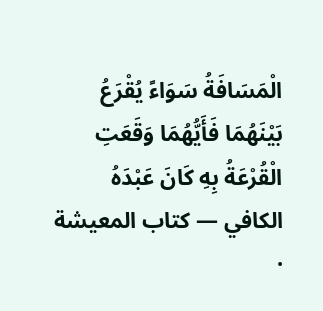الْمَسَافَةُ سَوَاءً يُقْرَعُ بَيْنَهُمَا فَأَيُّهُمَا وَقَعَتِ الْقُرْعَةُ بِهِ كَانَ عَبْدَهُ
الكافي — كتاب المعيشة ·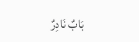بَابٌ نَادِرٌ